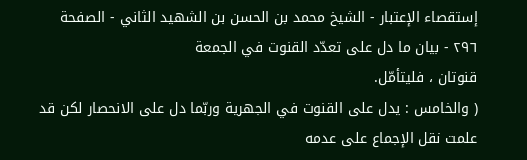إستقصاء الإعتبار - الشيخ محمد بن الحسن بن الشهيد الثاني - الصفحة ٢٩٦ - بيان ما دل على تعدّد القنوت في الجمعة
قنوتان ، فليتأمّل.
( والخامس : يدل على القنوت في الجهرية وربّما دل على الانحصار لكن قد علمت نقل الإجماع على عدمه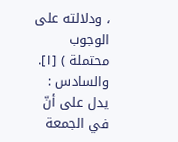، ودلالته على الوجوب محتملة ) [١].
والسادس : يدل على أنّ في الجمعة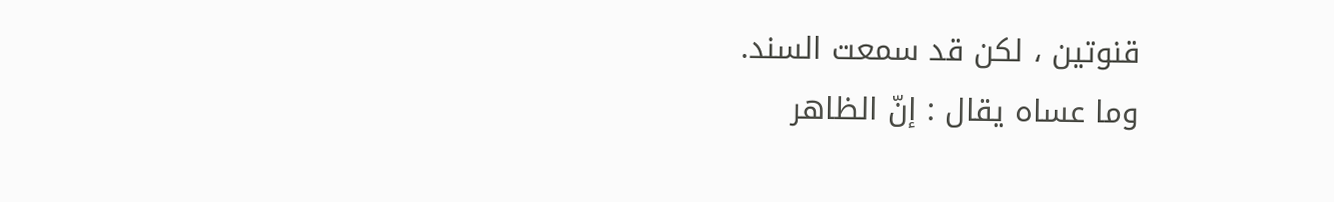قنوتين ، لكن قد سمعت السند.
وما عساه يقال : إنّ الظاهر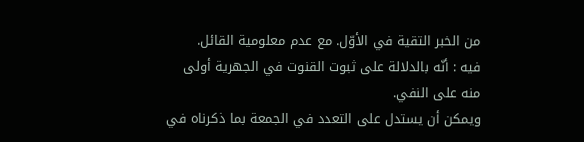من الخبر التقية في الأوّل. مع عدم معلومية القائل.
فيه : أنّه بالدلالة على ثبوت القنوت في الجهرية أولى منه على النفي.
ويمكن أن يستدل على التعدد في الجمعة بما ذكرناه في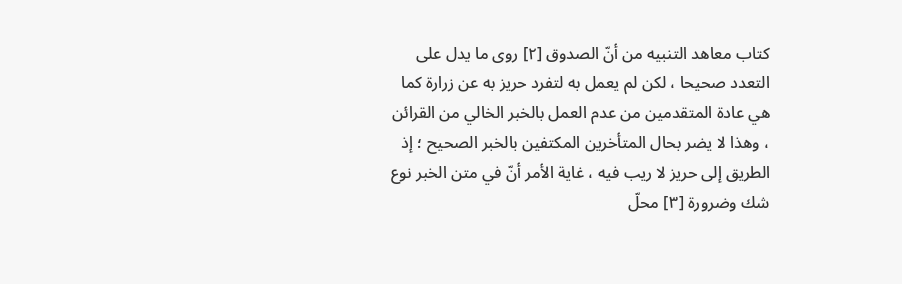كتاب معاهد التنبيه من أنّ الصدوق [٢] روى ما يدل على التعدد صحيحا ، لكن لم يعمل به لتفرد حريز به عن زرارة كما هي عادة المتقدمين من عدم العمل بالخبر الخالي من القرائن ، وهذا لا يضر بحال المتأخرين المكتفين بالخبر الصحيح ؛ إذ الطريق إلى حريز لا ريب فيه ، غاية الأمر أنّ في متن الخبر نوع شك وضرورة [٣] محلّ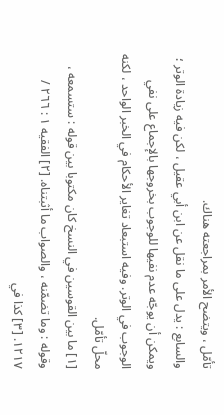تأمّل ، ويتضح الأمر بمراجعته هناك.
والسابع : يدل على ما نقل عن ابن أبي عقيل ، لكن فيه زيادة الوتر ؛ ويمكن أن يوجّه عدم نفيها للوجوب بخروجها بالإجماع على نفي الوجوب في الوتر. وفيه استبعاد تغاير الأحكام في الخبر الواحد ، لكنه محلّ تأمّل.
[١] ما بين القوسين في النسخ كان مكتوبا بين قوله : ستسمعه ، وقوله : وما تضمّنه ، والصواب ما أثبتناه. [٢] الفقيه ١ : ٢٦٦ / ١٢١٧. [٣] كذا في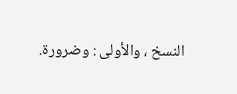النسخ ، والأولى : وضرورة.